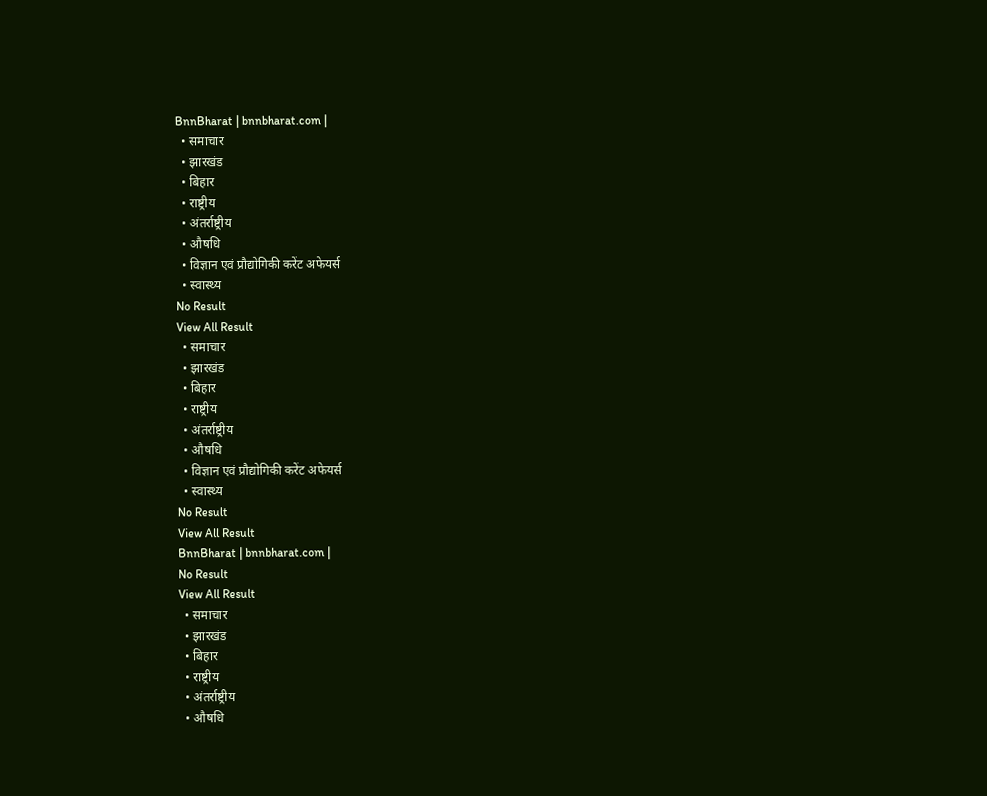BnnBharat | bnnbharat.com |
  • समाचार
  • झारखंड
  • बिहार
  • राष्ट्रीय
  • अंतर्राष्ट्रीय
  • औषधि
  • विज्ञान एवं प्रौद्योगिकी करेंट अफेयर्स
  • स्वास्थ्य
No Result
View All Result
  • समाचार
  • झारखंड
  • बिहार
  • राष्ट्रीय
  • अंतर्राष्ट्रीय
  • औषधि
  • विज्ञान एवं प्रौद्योगिकी करेंट अफेयर्स
  • स्वास्थ्य
No Result
View All Result
BnnBharat | bnnbharat.com |
No Result
View All Result
  • समाचार
  • झारखंड
  • बिहार
  • राष्ट्रीय
  • अंतर्राष्ट्रीय
  • औषधि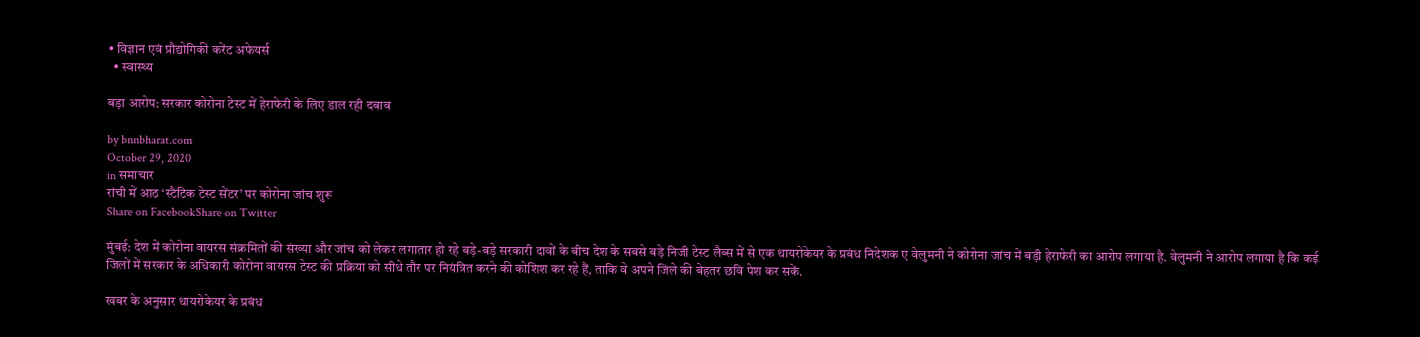• विज्ञान एवं प्रौद्योगिकी करेंट अफेयर्स
  • स्वास्थ्य

बड़ा आरोप: सरकार कोरोना टेस्ट में हेराफेरी के लिए डाल रही दबाव

by bnnbharat.com
October 29, 2020
in समाचार
रांची में आठ ‘स्टैटिक टेस्ट सेंटर’ पर कोरोना जांच शुरू
Share on FacebookShare on Twitter

मुंबई: देश में कोरोना वायरस संक्रमितों की संख्या और जांच को लेकर लगातार हो रहे बड़े-बड़े सरकारी दावों के बीच देश के सबसे बड़े निजी टेस्ट लैब्स में से एक थायरोकेयर के प्रबंध निदेशक ए वेलुमनी ने कोरोना जांच में बड़ी हेराफेरी का आरोप लगाया है. वेलुमनी ने आरोप लगाया है कि कई जिलों में सरकार के अधिकारी कोरोना वायरस टेस्ट की प्रक्रिया को सीधे तौर पर नियंत्रित करने की कोशिश कर रहे हैं, ताकि वे अपने जिले की बेहतर छवि पेश कर सकें.

खबर के अनुसार थायरोकेयर के प्रबंध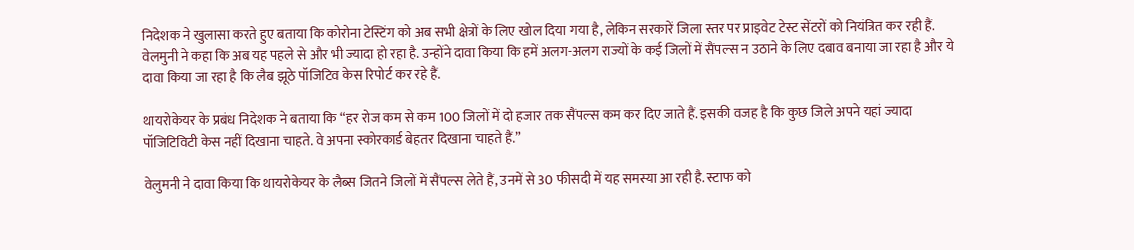निदेशक ने खुलासा करते हुए बताया कि कोरोना टेस्टिंग को अब सभी क्षेत्रों के लिए खोल दिया गया है, लेकिन सरकारें जिला स्तर पर प्राइवेट टेस्ट सेंटरों को नियंत्रित कर रही हैं. वेलमुनी ने कहा कि अब यह पहले से और भी ज्यादा हो रहा है. उन्होंने दावा किया कि हमें अलग-अलग राज्यों के कई जिलों में सैंपल्स न उठाने के लिए दबाव बनाया जा रहा है और ये दावा किया जा रहा है कि लैब झूठे पॉजिटिव केस रिपोर्ट कर रहे हैं.

थायरोकेयर के प्रबंध निदेशक ने बताया कि “हर रोज कम से कम 100 जिलों में दो हजार तक सैंपल्स कम कर दिए जाते हैं. इसकी वजह है कि कुछ जिले अपने यहां ज्यादा पॉजिटिविटी केस नहीं दिखाना चाहते. वे अपना स्कोरकार्ड बेहतर दिखाना चाहते हैं.”

वेलुमनी ने दावा किया कि थायरोकेयर के लैब्स जितने जिलों में सैंपल्स लेते हैं, उनमें से 30 फीसदी में यह समस्या आ रही है. स्टाफ को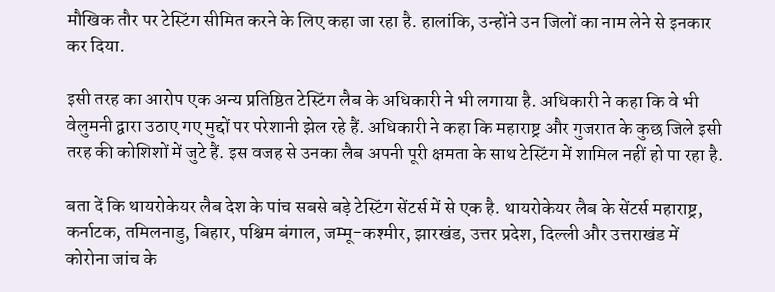मौखिक तौर पर टेस्टिंग सीमित करने के लिए कहा जा रहा है. हालांकि, उन्होंने उन जिलों का नाम लेने से इनकार कर दिया.

इसी तरह का आरोप एक अन्य प्रतिष्ठित टेस्टिंग लैब के अधिकारी ने भी लगाया है. अधिकारी ने कहा कि वे भी वेलुमनी द्वारा उठाए गए मुद्दों पर परेशानी झेल रहे हैं. अधिकारी ने कहा कि महाराष्ट्र और गुजरात के कुछ जिले इसी तरह की कोशिशों में जुटे हैं. इस वजह से उनका लैब अपनी पूरी क्षमता के साथ टेस्टिंग में शामिल नहीं हो पा रहा है.

बता दें कि थायरोकेयर लैब देश के पांच सबसे बड़े टेस्टिंग सेंटर्स में से एक है. थायरोकेयर लैब के सेंटर्स महाराष्ट्र, कर्नाटक, तमिलनाडु, बिहार, पश्चिम बंगाल, जम्मू-कश्मीर, झारखंड, उत्तर प्रदेश, दिल्ली और उत्तराखंड में कोरोना जांच के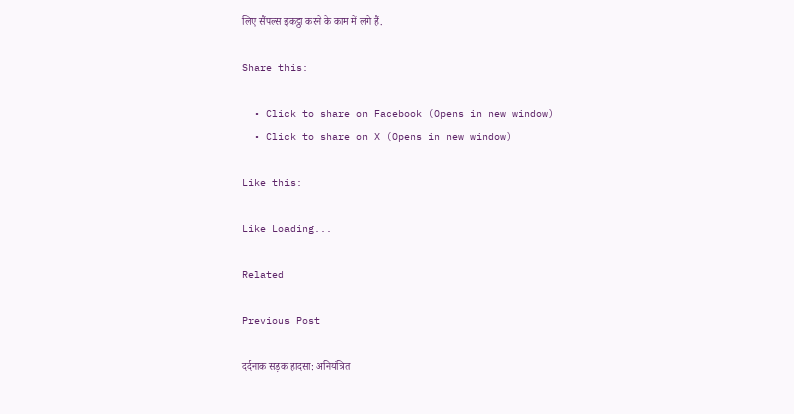लिए सैंपल्स इकट्ठा करने के काम में लगे हैं.

Share this:

  • Click to share on Facebook (Opens in new window)
  • Click to share on X (Opens in new window)

Like this:

Like Loading...

Related

Previous Post

दर्दनाक सड़क हादसा: अनियंत्रित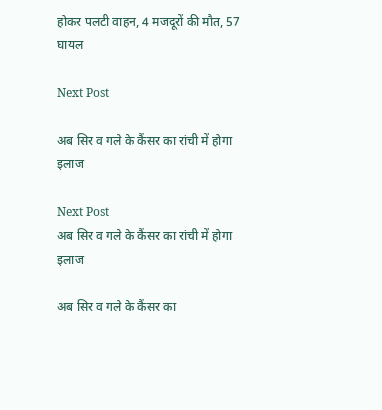होकर पलटी वाहन, 4 मजदूरों की मौत, 57 घायल

Next Post

अब सिर व गले के कैंसर का रांची में होगा इलाज

Next Post
अब सिर व गले के कैंसर का रांची में होगा इलाज

अब सिर व गले के कैंसर का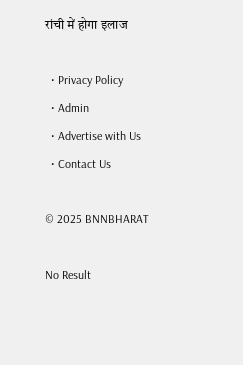रांची में होगा इलाज

  • Privacy Policy
  • Admin
  • Advertise with Us
  • Contact Us

© 2025 BNNBHARAT

No Result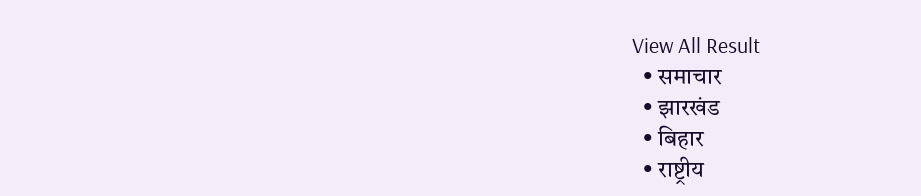View All Result
  • समाचार
  • झारखंड
  • बिहार
  • राष्ट्रीय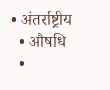• अंतर्राष्ट्रीय
  • औषधि
  •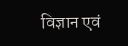विज्ञान एवं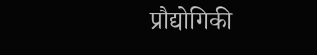प्रौद्योगिकी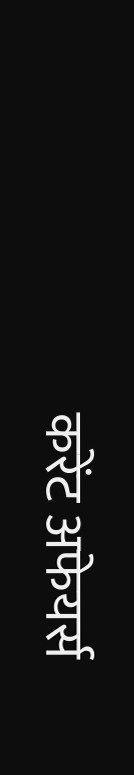करेंट अफेयर्स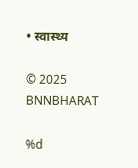• स्वास्थ्य

© 2025 BNNBHARAT

%d